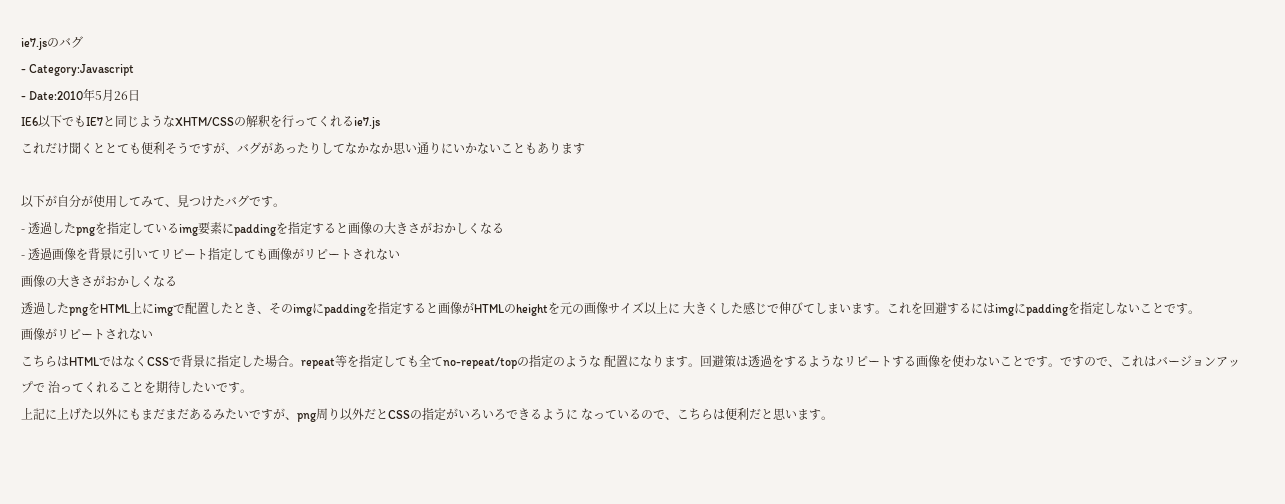ie7.jsのバグ
- Category:Javascript
- Date:2010年5月26日
IE6以下でもIE7と同じようなXHTM/CSSの解釈を行ってくれるie7.js
これだけ聞くととても便利そうですが、バグがあったりしてなかなか思い通りにいかないこともあります

以下が自分が使用してみて、見つけたバグです。
- 透過したpngを指定しているimg要素にpaddingを指定すると画像の大きさがおかしくなる
- 透過画像を背景に引いてリピート指定しても画像がリピートされない
画像の大きさがおかしくなる
透過したpngをHTML上にimgで配置したとき、そのimgにpaddingを指定すると画像がHTMLのheightを元の画像サイズ以上に 大きくした感じで伸びてしまいます。これを回避するにはimgにpaddingを指定しないことです。
画像がリピートされない
こちらはHTMLではなくCSSで背景に指定した場合。repeat等を指定しても全てno-repeat/topの指定のような 配置になります。回避策は透過をするようなリピートする画像を使わないことです。ですので、これはバージョンアップで 治ってくれることを期待したいです。
上記に上げた以外にもまだまだあるみたいですが、png周り以外だとCSSの指定がいろいろできるように なっているので、こちらは便利だと思います。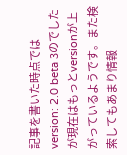記事を書いた時点ではversion: 2.0 beta 3のでしたが現在はもっとversionが上がっているようです。また検索してもあまり情報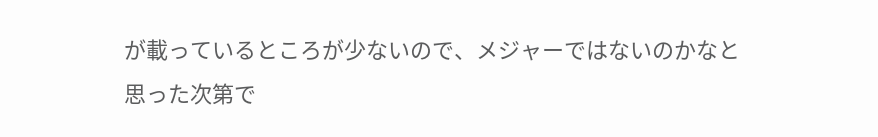が載っているところが少ないので、メジャーではないのかなと思った次第で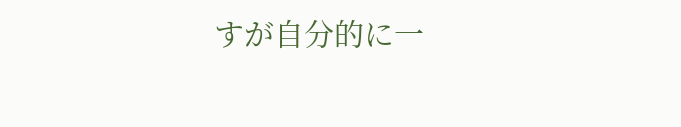すが自分的に一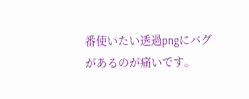番使いたい透過pngにバグがあるのが痛いです。